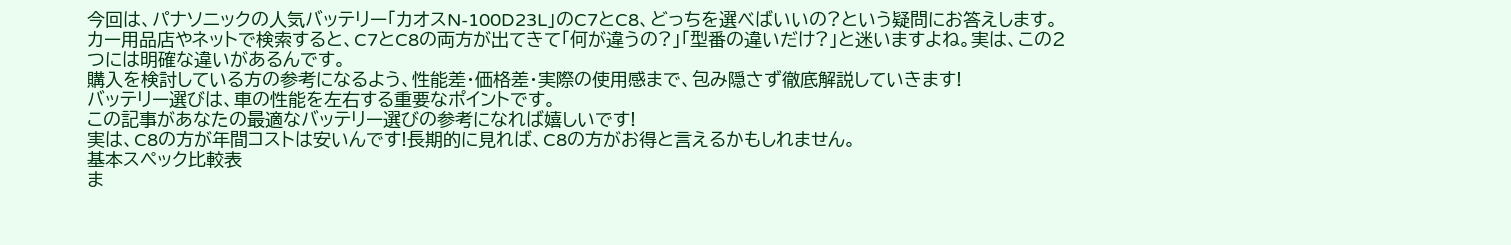今回は、パナソニックの人気バッテリー「カオスN-100D23L」のC7とC8、どっちを選べばいいの?という疑問にお答えします。
カー用品店やネットで検索すると、C7とC8の両方が出てきて「何が違うの?」「型番の違いだけ?」と迷いますよね。実は、この2つには明確な違いがあるんです。
購入を検討している方の参考になるよう、性能差・価格差・実際の使用感まで、包み隠さず徹底解説していきます!
バッテリー選びは、車の性能を左右する重要なポイントです。
この記事があなたの最適なバッテリー選びの参考になれば嬉しいです!
実は、C8の方が年間コストは安いんです!長期的に見れば、C8の方がお得と言えるかもしれません。
基本スペック比較表
ま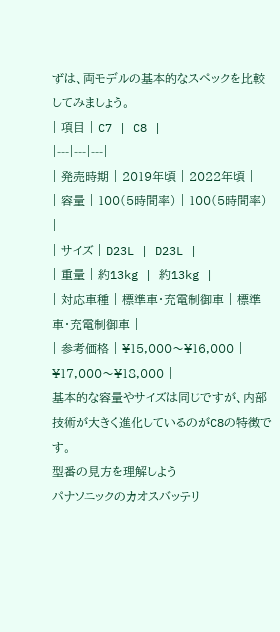ずは、両モデルの基本的なスペックを比較してみましょう。
| 項目 | C7 | C8 |
|---|---|---|
| 発売時期 | 2019年頃 | 2022年頃 |
| 容量 | 100(5時間率) | 100(5時間率) |
| サイズ | D23L | D23L |
| 重量 | 約13kg | 約13kg |
| 対応車種 | 標準車・充電制御車 | 標準車・充電制御車 |
| 参考価格 | ¥15,000〜¥16,000 | ¥17,000〜¥18,000 |
基本的な容量やサイズは同じですが、内部技術が大きく進化しているのがC8の特徴です。
型番の見方を理解しよう
パナソニックのカオスバッテリ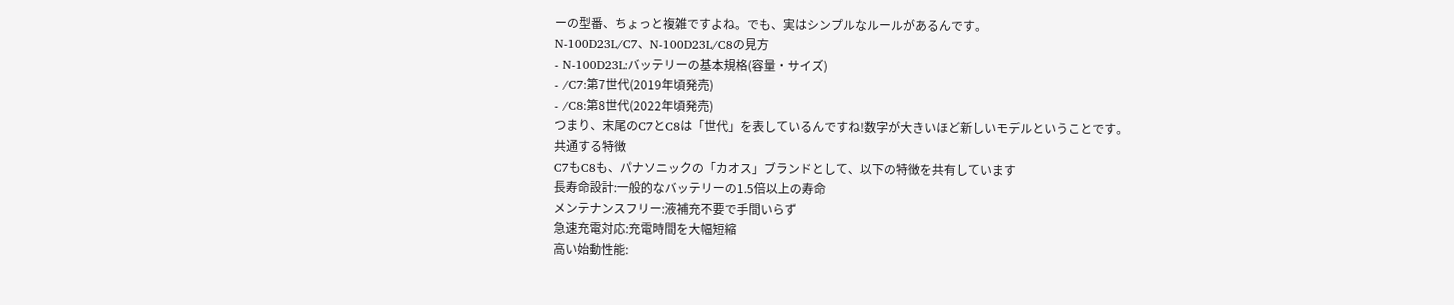ーの型番、ちょっと複雑ですよね。でも、実はシンプルなルールがあるんです。
N-100D23L/C7、N-100D23L/C8の見方
- N-100D23L:バッテリーの基本規格(容量・サイズ)
- /C7:第7世代(2019年頃発売)
- /C8:第8世代(2022年頃発売)
つまり、末尾のC7とC8は「世代」を表しているんですね!数字が大きいほど新しいモデルということです。
共通する特徴
C7もC8も、パナソニックの「カオス」ブランドとして、以下の特徴を共有しています
長寿命設計:一般的なバッテリーの1.5倍以上の寿命
メンテナンスフリー:液補充不要で手間いらず
急速充電対応:充電時間を大幅短縮
高い始動性能: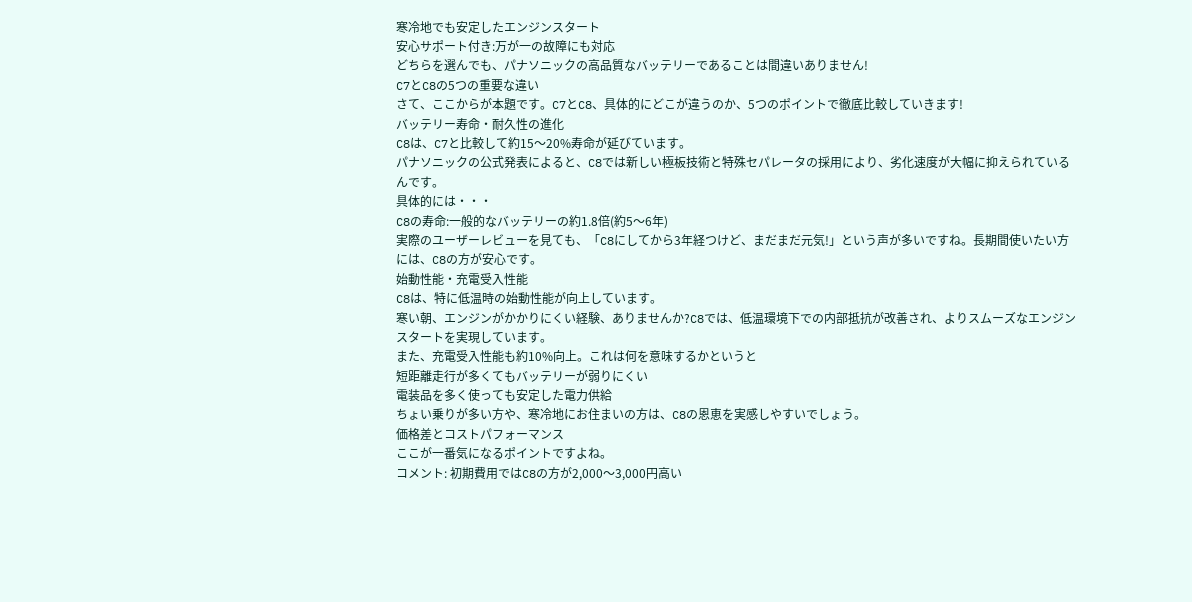寒冷地でも安定したエンジンスタート
安心サポート付き:万が一の故障にも対応
どちらを選んでも、パナソニックの高品質なバッテリーであることは間違いありません!
C7とC8の5つの重要な違い
さて、ここからが本題です。C7とC8、具体的にどこが違うのか、5つのポイントで徹底比較していきます!
バッテリー寿命・耐久性の進化
C8は、C7と比較して約15〜20%寿命が延びています。
パナソニックの公式発表によると、C8では新しい極板技術と特殊セパレータの採用により、劣化速度が大幅に抑えられているんです。
具体的には・・・
C8の寿命:一般的なバッテリーの約1.8倍(約5〜6年)
実際のユーザーレビューを見ても、「C8にしてから3年経つけど、まだまだ元気!」という声が多いですね。長期間使いたい方には、C8の方が安心です。
始動性能・充電受入性能
C8は、特に低温時の始動性能が向上しています。
寒い朝、エンジンがかかりにくい経験、ありませんか?C8では、低温環境下での内部抵抗が改善され、よりスムーズなエンジンスタートを実現しています。
また、充電受入性能も約10%向上。これは何を意味するかというと
短距離走行が多くてもバッテリーが弱りにくい
電装品を多く使っても安定した電力供給
ちょい乗りが多い方や、寒冷地にお住まいの方は、C8の恩恵を実感しやすいでしょう。
価格差とコストパフォーマンス
ここが一番気になるポイントですよね。
コメント: 初期費用ではC8の方が2,000〜3,000円高い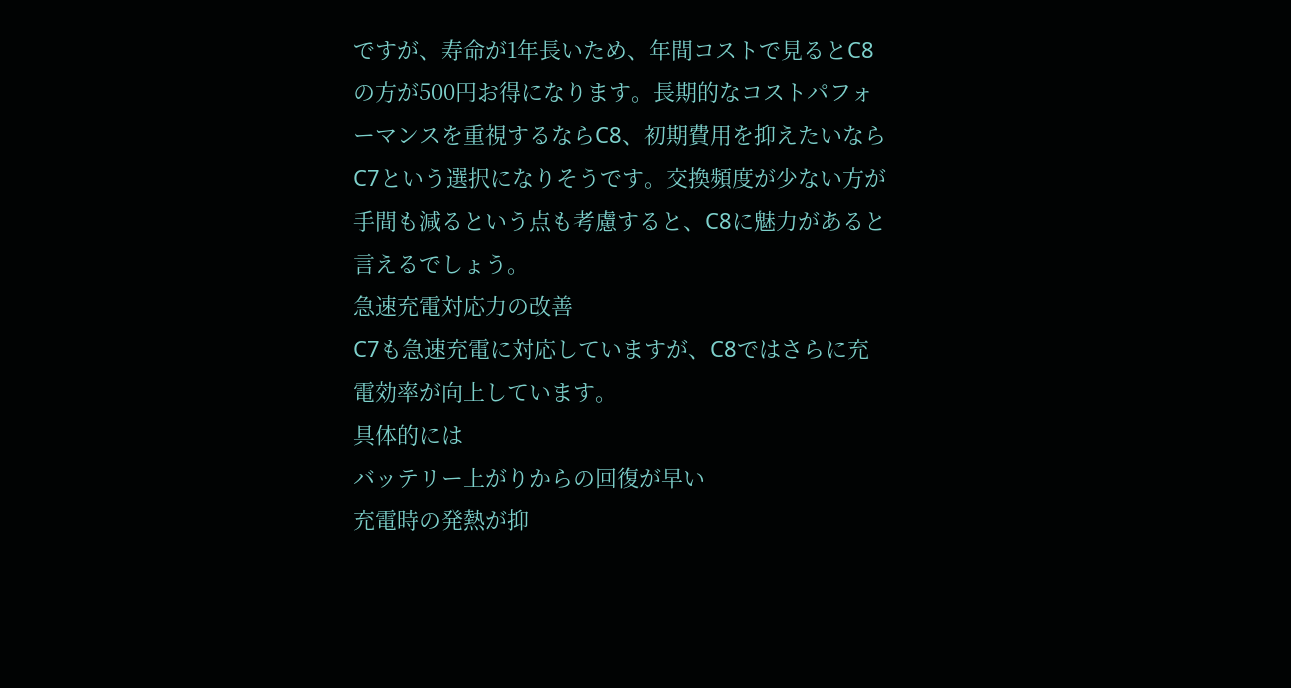ですが、寿命が1年長いため、年間コストで見るとC8の方が500円お得になります。長期的なコストパフォーマンスを重視するならC8、初期費用を抑えたいならC7という選択になりそうです。交換頻度が少ない方が手間も減るという点も考慮すると、C8に魅力があると言えるでしょう。
急速充電対応力の改善
C7も急速充電に対応していますが、C8ではさらに充電効率が向上しています。
具体的には
バッテリー上がりからの回復が早い
充電時の発熱が抑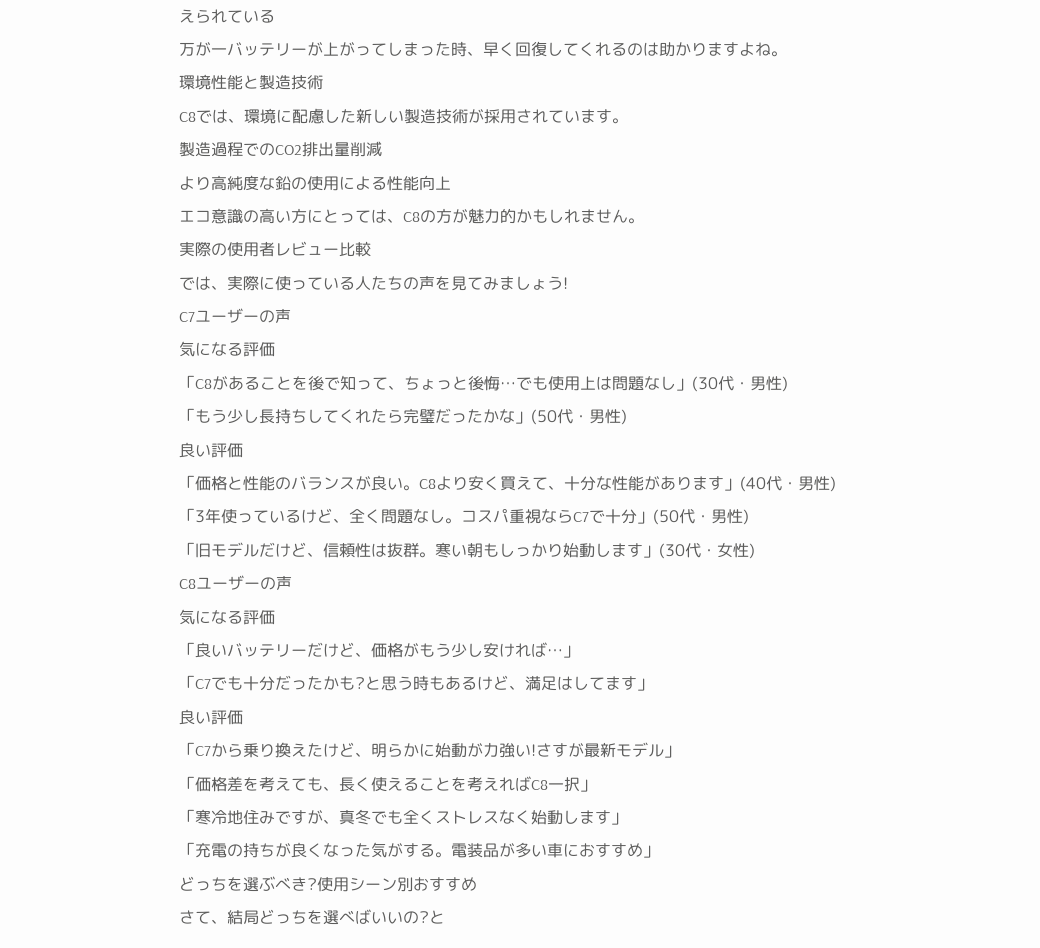えられている
万が一バッテリーが上がってしまった時、早く回復してくれるのは助かりますよね。
環境性能と製造技術
C8では、環境に配慮した新しい製造技術が採用されています。
製造過程でのCO2排出量削減
より高純度な鉛の使用による性能向上
エコ意識の高い方にとっては、C8の方が魅力的かもしれません。
実際の使用者レビュー比較
では、実際に使っている人たちの声を見てみましょう!
C7ユーザーの声
気になる評価
「C8があることを後で知って、ちょっと後悔…でも使用上は問題なし」(30代・男性)
「もう少し長持ちしてくれたら完璧だったかな」(50代・男性)
良い評価
「価格と性能のバランスが良い。C8より安く買えて、十分な性能があります」(40代・男性)
「3年使っているけど、全く問題なし。コスパ重視ならC7で十分」(50代・男性)
「旧モデルだけど、信頼性は抜群。寒い朝もしっかり始動します」(30代・女性)
C8ユーザーの声
気になる評価
「良いバッテリーだけど、価格がもう少し安ければ…」
「C7でも十分だったかも?と思う時もあるけど、満足はしてます」
良い評価
「C7から乗り換えたけど、明らかに始動が力強い!さすが最新モデル」
「価格差を考えても、長く使えることを考えればC8一択」
「寒冷地住みですが、真冬でも全くストレスなく始動します」
「充電の持ちが良くなった気がする。電装品が多い車におすすめ」
どっちを選ぶべき?使用シーン別おすすめ
さて、結局どっちを選べばいいの?と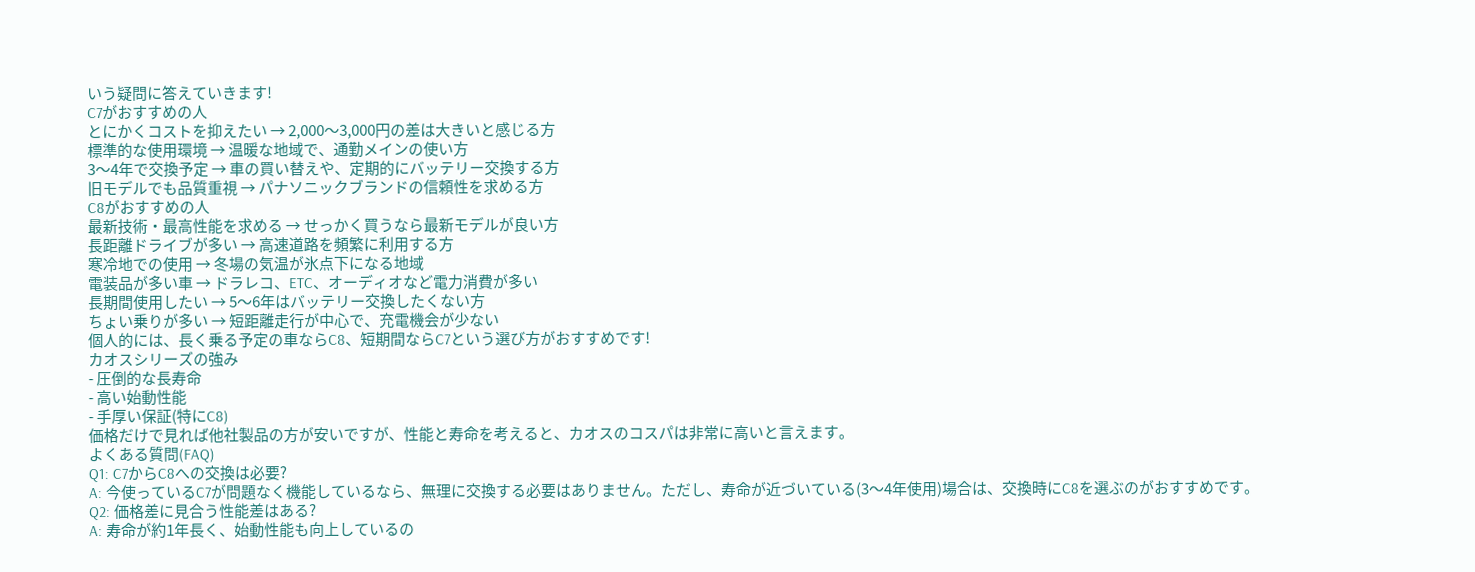いう疑問に答えていきます!
C7がおすすめの人
とにかくコストを抑えたい → 2,000〜3,000円の差は大きいと感じる方
標準的な使用環境 → 温暖な地域で、通勤メインの使い方
3〜4年で交換予定 → 車の買い替えや、定期的にバッテリー交換する方
旧モデルでも品質重視 → パナソニックブランドの信頼性を求める方
C8がおすすめの人
最新技術・最高性能を求める → せっかく買うなら最新モデルが良い方
長距離ドライブが多い → 高速道路を頻繁に利用する方
寒冷地での使用 → 冬場の気温が氷点下になる地域
電装品が多い車 → ドラレコ、ETC、オーディオなど電力消費が多い
長期間使用したい → 5〜6年はバッテリー交換したくない方
ちょい乗りが多い → 短距離走行が中心で、充電機会が少ない
個人的には、長く乗る予定の車ならC8、短期間ならC7という選び方がおすすめです!
カオスシリーズの強み
- 圧倒的な長寿命
- 高い始動性能
- 手厚い保証(特にC8)
価格だけで見れば他社製品の方が安いですが、性能と寿命を考えると、カオスのコスパは非常に高いと言えます。
よくある質問(FAQ)
Q1: C7からC8への交換は必要?
A: 今使っているC7が問題なく機能しているなら、無理に交換する必要はありません。ただし、寿命が近づいている(3〜4年使用)場合は、交換時にC8を選ぶのがおすすめです。
Q2: 価格差に見合う性能差はある?
A: 寿命が約1年長く、始動性能も向上しているの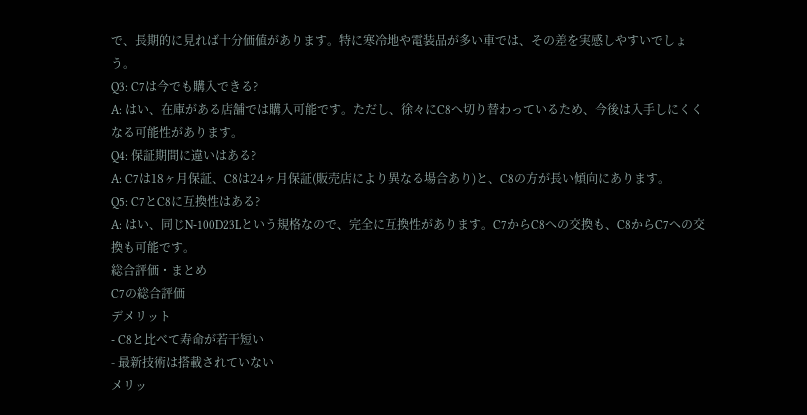で、長期的に見れば十分価値があります。特に寒冷地や電装品が多い車では、その差を実感しやすいでしょう。
Q3: C7は今でも購入できる?
A: はい、在庫がある店舗では購入可能です。ただし、徐々にC8へ切り替わっているため、今後は入手しにくくなる可能性があります。
Q4: 保証期間に違いはある?
A: C7は18ヶ月保証、C8は24ヶ月保証(販売店により異なる場合あり)と、C8の方が長い傾向にあります。
Q5: C7とC8に互換性はある?
A: はい、同じN-100D23Lという規格なので、完全に互換性があります。C7からC8への交換も、C8からC7への交換も可能です。
総合評価・まとめ
C7の総合評価
デメリット
- C8と比べて寿命が若干短い
- 最新技術は搭載されていない
メリッ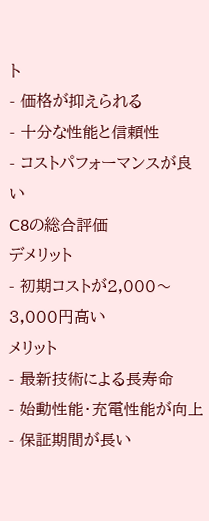ト
- 価格が抑えられる
- 十分な性能と信頼性
- コストパフォーマンスが良い
C8の総合評価
デメリット
- 初期コストが2,000〜3,000円高い
メリット
- 最新技術による長寿命
- 始動性能・充電性能が向上
- 保証期間が長い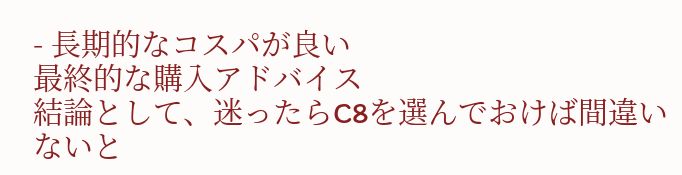- 長期的なコスパが良い
最終的な購入アドバイス
結論として、迷ったらC8を選んでおけば間違いないと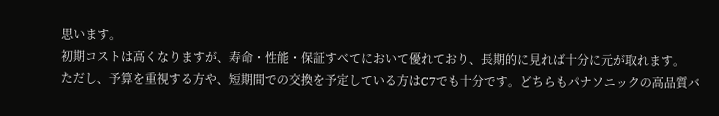思います。
初期コストは高くなりますが、寿命・性能・保証すべてにおいて優れており、長期的に見れば十分に元が取れます。
ただし、予算を重視する方や、短期間での交換を予定している方はC7でも十分です。どちらもパナソニックの高品質バ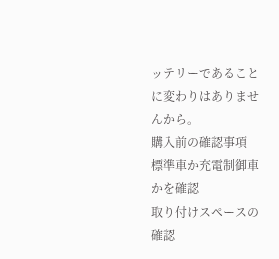ッテリーであることに変わりはありませんから。
購入前の確認事項
標準車か充電制御車かを確認
取り付けスペースの確認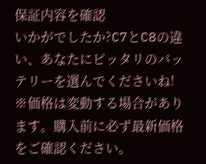保証内容を確認
いかがでしたか?C7とC8の違い、あなたにピッタリのバッテリーを選んでくださいね!
※価格は変動する場合があります。購入前に必ず最新価格をご確認ください。